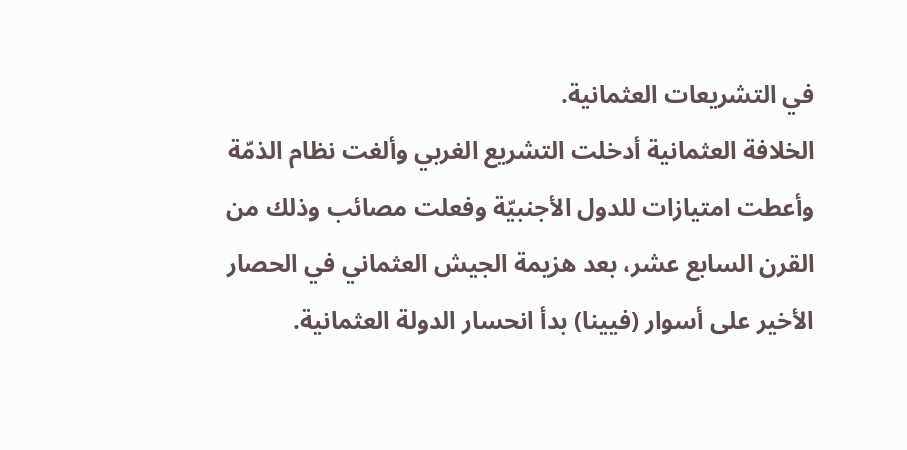في التشريعات العثمانية.
الخلافة العثمانية أدخلت التشريع الغربي وألغت نظام الذمّة وأعطت امتيازات للدول الأجنبيّة وفعلت مصائب وذلك من القرن السابع عشر، بعد هزيمة الجيش العثماني في الحصار الأخير على أسوار (فيينا) بدأ انحسار الدولة العثمانية.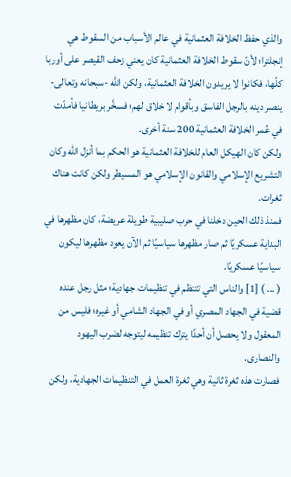والذي حفظ الخلافة العثمانية في عالم الأسباب من السقوط هي إنجلترا؛ لأنّ سقوط الخلافة العثمانية كان يعني زحف القيصر على أوربا كلّها، فكانوا لا يريدون الخلافة العثمانية، ولكن الله -سبحانه وتعالى- ينصر دينه بالرجل الفاسق وبأقوام لا خلاق لهم؛ فسخَّر بريطانيا فأمدّت في عُمر الخلافة العثمانية 200 سنة أخرى.
ولكن كان الهيكل العام للخلافة العثمانية هو الحكم بما أنزل الله وكان التشريع الإسلامي والقانون الإسلامي هو المسيطر ولكن كانت هناك ثغرات.
فمنذ ذلك الحين دخلنا في حرب صليبية طويلة عريضة، كان مظهرها في البداية عسكريًا ثم صار مظهرها سياسيًا ثم الآن يعود مظهرها ليكون سياسيًا عسكريًا.
( ... ) [1] والناس التي تتنظم في تنظيمات جهادية؛ مثل رجل عنده قضية في الجهاد المصري أو في الجهاد الشامي أو غيره؛ فليس من المعقول ولا يحصل أن أحدًا يترك تنظيمه ليتوجه لضرب اليهود والنصارى.
فصارت هذه ثغرة ثانية وهي ثغرة العمل في التنظيمات الجهادية، ولكن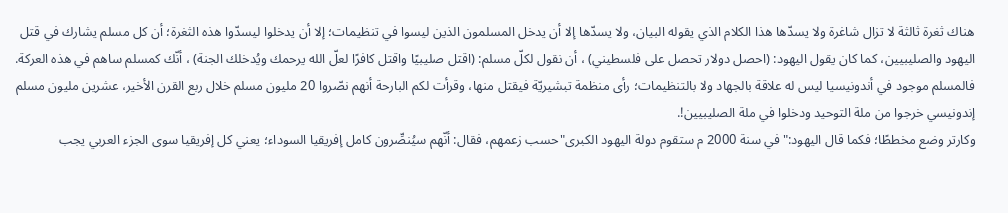هناك ثغرة ثالثة لا تزال شاغرة ولا يسدّها هذا الكلام الذي يقوله البيان، ولا يسدّها إلا أن يدخل المسلمون الذين ليسوا في تنظيمات؛ إلا أن يدخلوا ليسدّوا هذه الثغرة؛ أن كل مسلم يشارك في قتل اليهود والصليبيين، كما كان يقول اليهود: (احصل دولار تحصل على فلسطيني) ، أن نقول لكلّ مسلم: (اقتل صليبيًا واقتل كافرًا لعلّ الله يرحمك ويُدخلك الجنة) ، أنّك كمسلم ساهم في هذه العركة.
فالمسلم موجود في أندونيسيا ليس له علاقة بالجهاد ولا بالتنظيمات؛ رأى منظمة تبشيريّة فيقتل منها، وقرأت لكم البارحة أنهم نصّروا 20 مليون مسلم خلال ربع القرن الأخير، عشرين مليون مسلم إندونيسي خرجوا من ملة التوحيد ودخلوا في ملة الصليبيين!.
وكارتر وضع مخططًا؛ فكما قال اليهود:"في سنة 2000 م ستقوم دولة اليهود الكبرى"حسب زعمهم، فقال: أنّهم سيُنصِّرون كامل إفريقيا السوداء؛ يعني كل إفريقيا سوى الجزء العربي يجب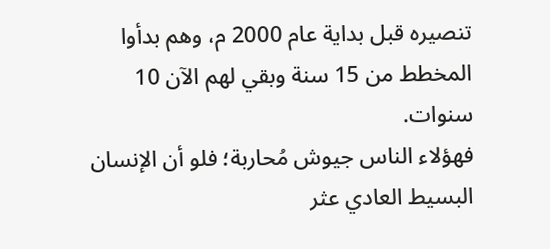تنصيره قبل بداية عام 2000 م، وهم بدأوا المخطط من 15 سنة وبقي لهم الآن 10 سنوات.
فهؤلاء الناس جيوش مُحاربة؛ فلو أن الإنسان البسيط العادي عثر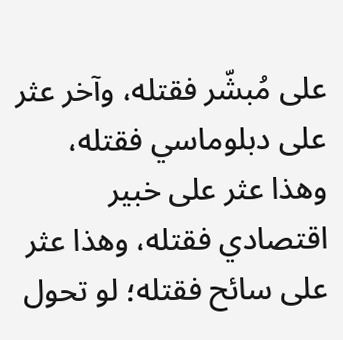على مُبشّر فقتله، وآخر عثر على دبلوماسي فقتله، وهذا عثر على خبير اقتصادي فقتله، وهذا عثر على سائح فقتله؛ لو تحول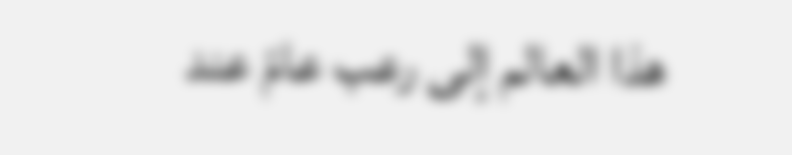هذا العالم إلى رعب عامّ عند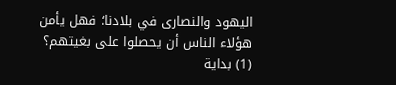اليهود والنصارى في بلادنا؛ فهل يأمن هؤلاء الناس أن يحصلوا على بغيتهم؟
(1) بداية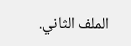الملف الثاني.